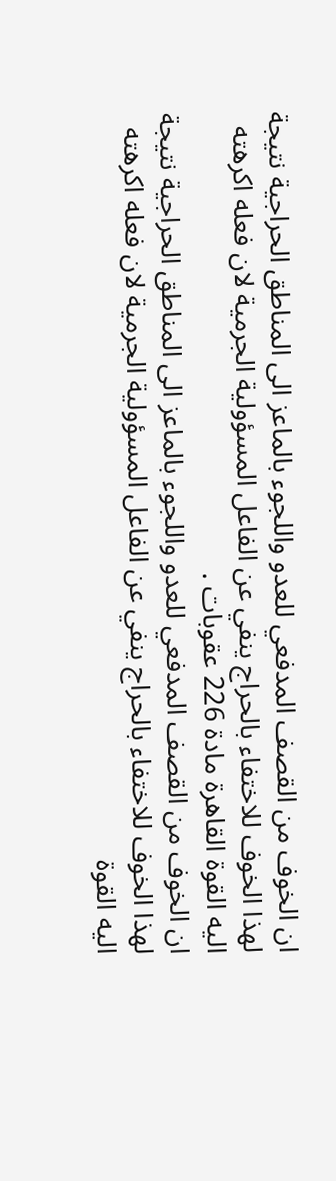ان الخوف من القصف المدفعي للعدو واللجوء بالماعز الى المناطق الحراجية نتيجة لهذا الخوف للاختفاء بالحراج ينفي عن الفاعل المسؤولية الجرمية لان فعله اكرهته اليه القوة القاهرة مادة 226 عقوبات .
ان الخوف من القصف المدفعي للعدو واللجوء بالماعز الى المناطق الحراجية نتيجة لهذا الخوف للاختفاء بالحراج ينفي عن الفاعل المسؤولية الجرمية لان فعله اكرهته اليه القوة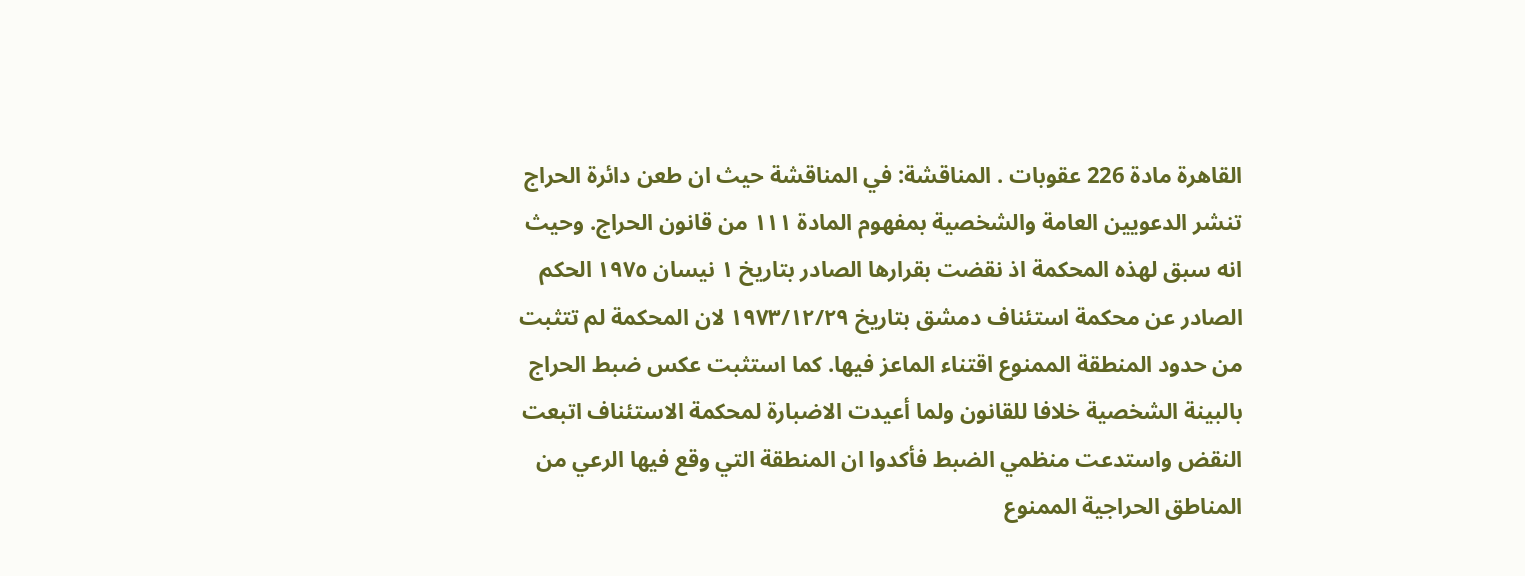القاهرة مادة 226 عقوبات . المناقشة: في المناقشة حيث ان طعن دائرة الحراج تنشر الدعويين العامة والشخصية بمفهوم المادة ۱۱۱ من قانون الحراج. وحيث انه سبق لهذه المحكمة اذ نقضت بقرارها الصادر بتاريخ ١ نيسان ١٩٧٥ الحكم الصادر عن محكمة استئناف دمشق بتاريخ ۱۹۷۳/۱۲/۲۹ لان المحكمة لم تتثبت من حدود المنطقة الممنوع اقتناء الماعز فيها. كما استثبت عكس ضبط الحراج بالبينة الشخصية خلافا للقانون ولما أعيدت الاضبارة لمحكمة الاستئناف اتبعت النقض واستدعت منظمي الضبط فأكدوا ان المنطقة التي وقع فيها الرعي من المناطق الحراجية الممنوع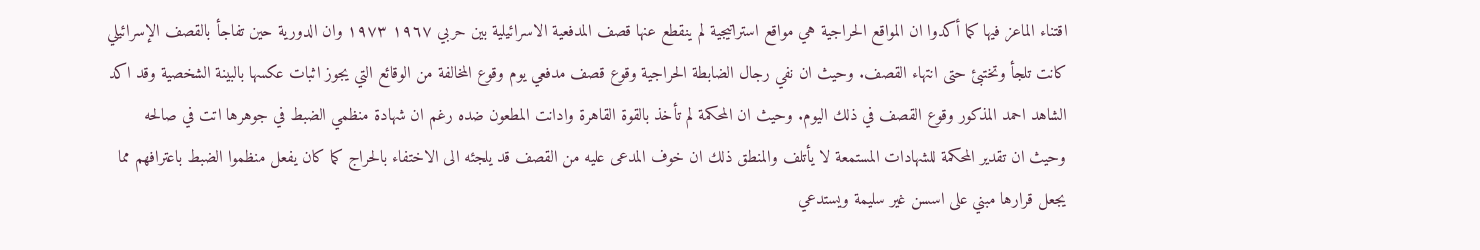اقتناء الماعز فيها كما أكدوا ان المواقع الحراجية هي مواقع استراتيجية لم ينقطع عنها قصف المدفعية الاسرائيلية بين حربي ١٩٦٧ ۱۹۷۳ وان الدورية حين تفاجأ بالقصف الإسرائيلي كانت تلجأ وتختبئ حتى انتهاء القصف. وحيث ان نفي رجال الضابطة الحراجية وقوع قصف مدفعي يوم وقوع المخالفة من الوقائع التي يجوز اثبات عكسها بالبينة الشخصية وقد اكد الشاهد احمد المذكور وقوع القصف في ذلك اليوم. وحيث ان المحكمة لم تأخذ بالقوة القاهرة وادانت المطعون ضده رغم ان شهادة منظمي الضبط في جوهرها اتت في صالحه وحيث ان تقدير المحكمة للشهادات المستمعة لا يأتلف والمنطق ذلك ان خوف المدعى عليه من القصف قد يلجئه الى الاختفاء بالحراج كما كان يفعل منظموا الضبط باعترافهم مما يجعل قرارها مبني على اسسن غير سليمة ويستدعي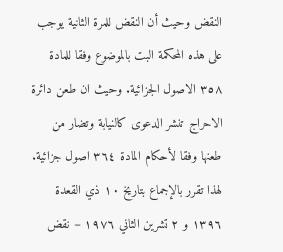النقض وحيث أن النقض للمرة الثانية يوجب على هذه المحكمة البت بالموضوع وفقا للمادة ٣٥٨ الاصول الجزائية. وحيث ان طعن دائرة الاحراج تنشر الدعوى كالنيابة وتضار من طعنها وفقا لأحكام المادة ٣٦٤ اصول جزائية. لهذا تقرر بالإجماع بتاريخ ۱۰ ذي القعدة ١٣٩٦ و ٢ تشرين الثاني ١٩٧٦ – نقض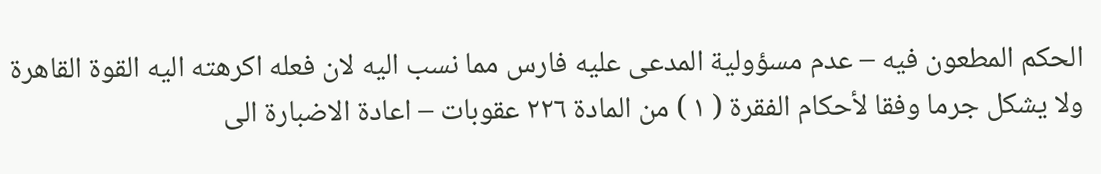الحكم المطعون فيه – عدم مسؤولية المدعى عليه فارس مما نسب اليه لان فعله اكرهته اليه القوة القاهرة ولا يشكل جرما وفقا لأحكام الفقرة ( ١ ) من المادة ٢٢٦ عقوبات – اعادة الاضبارة الى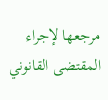مرجعها لإجراء المقتضى القانوني